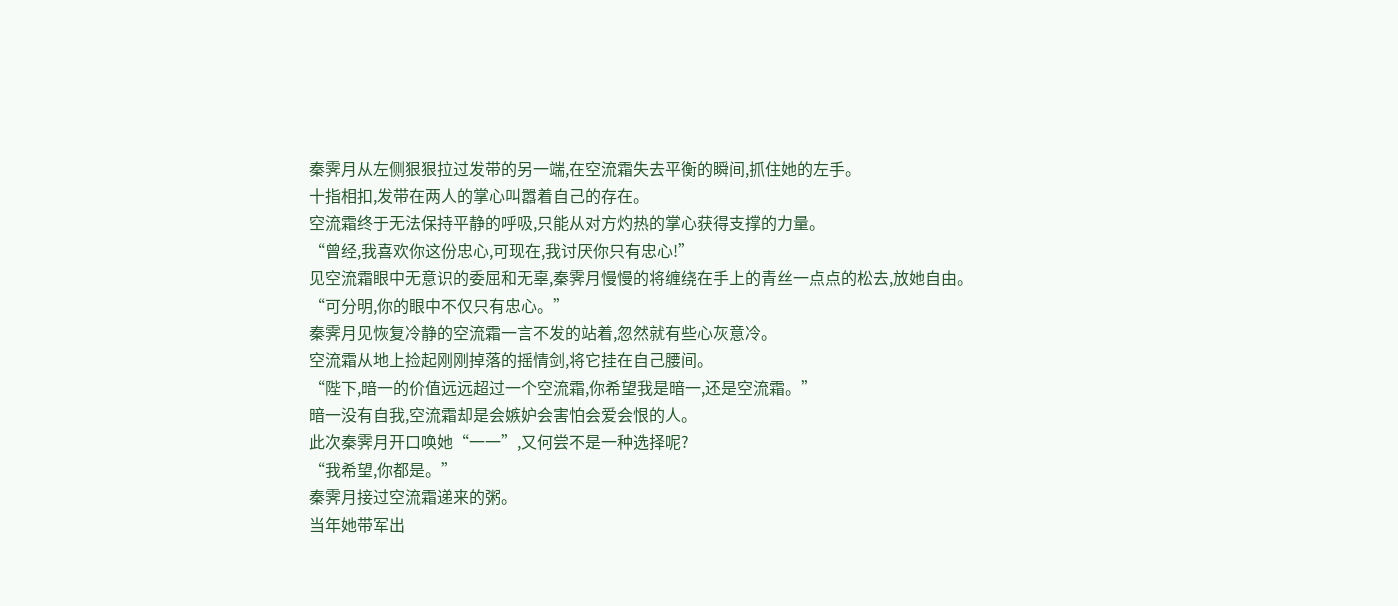秦霁月从左侧狠狠拉过发带的另一端,在空流霜失去平衡的瞬间,抓住她的左手。
十指相扣,发带在两人的掌心叫嚣着自己的存在。
空流霜终于无法保持平静的呼吸,只能从对方灼热的掌心获得支撑的力量。
“曾经,我喜欢你这份忠心,可现在,我讨厌你只有忠心!”
见空流霜眼中无意识的委屈和无辜,秦霁月慢慢的将缠绕在手上的青丝一点点的松去,放她自由。
“可分明,你的眼中不仅只有忠心。”
秦霁月见恢复冷静的空流霜一言不发的站着,忽然就有些心灰意冷。
空流霜从地上捡起刚刚掉落的摇情剑,将它挂在自己腰间。
“陛下,暗一的价值远远超过一个空流霜,你希望我是暗一,还是空流霜。”
暗一没有自我,空流霜却是会嫉妒会害怕会爱会恨的人。
此次秦霁月开口唤她“一一”,又何尝不是一种选择呢?
“我希望,你都是。”
秦霁月接过空流霜递来的粥。
当年她带军出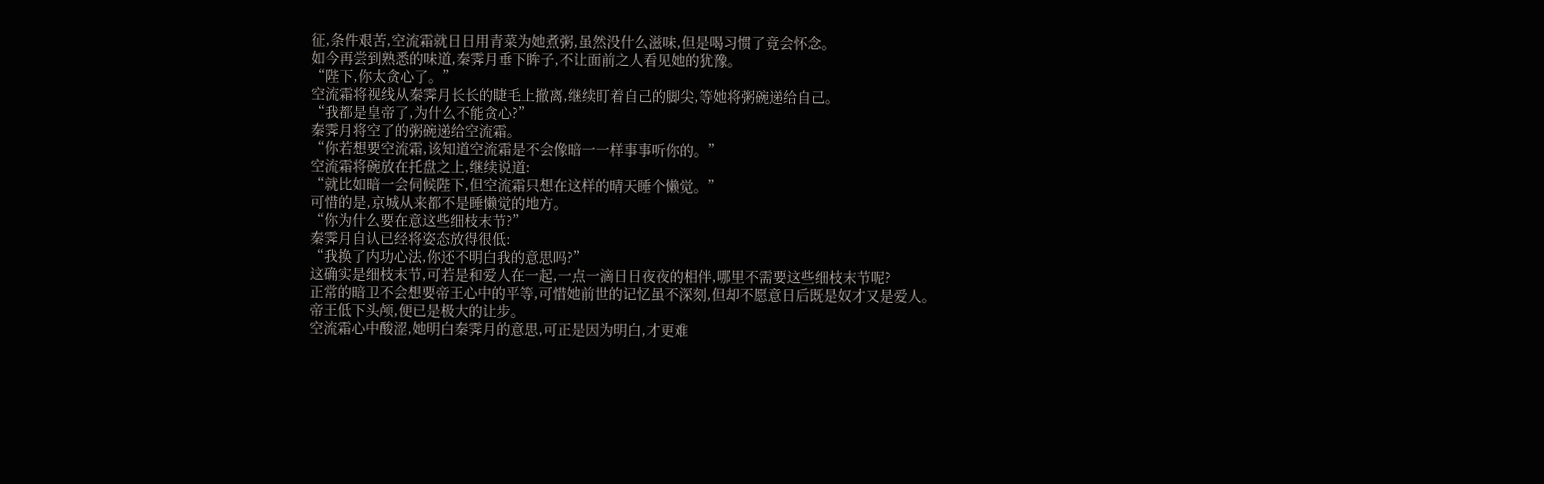征,条件艰苦,空流霜就日日用青菜为她煮粥,虽然没什么滋味,但是喝习惯了竟会怀念。
如今再尝到熟悉的味道,秦霁月垂下眸子,不让面前之人看见她的犹豫。
“陛下,你太贪心了。”
空流霜将视线从秦霁月长长的睫毛上撤离,继续盯着自己的脚尖,等她将粥碗递给自己。
“我都是皇帝了,为什么不能贪心?”
秦霁月将空了的粥碗递给空流霜。
“你若想要空流霜,该知道空流霜是不会像暗一一样事事听你的。”
空流霜将碗放在托盘之上,继续说道:
“就比如暗一会伺候陛下,但空流霜只想在这样的晴天睡个懒觉。”
可惜的是,京城从来都不是睡懒觉的地方。
“你为什么要在意这些细枝末节?”
秦霁月自认已经将姿态放得很低:
“我换了内功心法,你还不明白我的意思吗?”
这确实是细枝末节,可若是和爱人在一起,一点一滴日日夜夜的相伴,哪里不需要这些细枝末节呢?
正常的暗卫不会想要帝王心中的平等,可惜她前世的记忆虽不深刻,但却不愿意日后既是奴才又是爱人。
帝王低下头颅,便已是极大的让步。
空流霜心中酸涩,她明白秦霁月的意思,可正是因为明白,才更难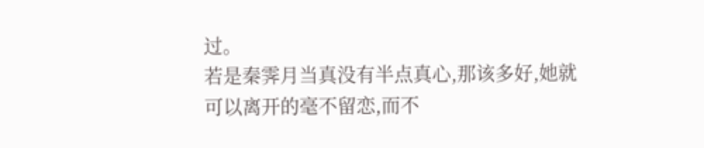过。
若是秦霁月当真没有半点真心,那该多好,她就可以离开的毫不留恋,而不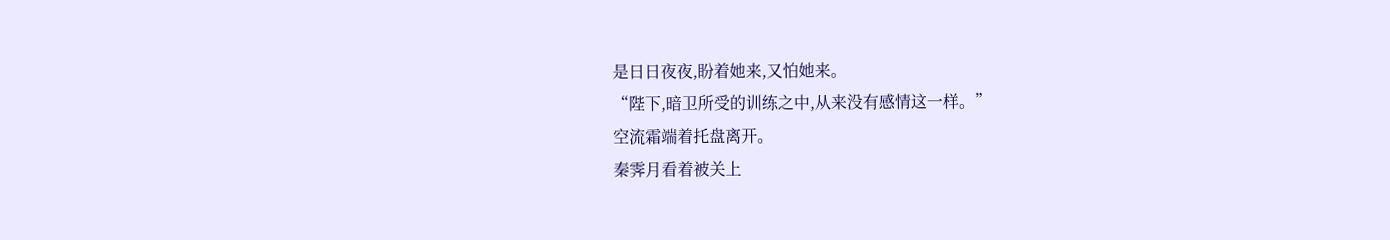是日日夜夜,盼着她来,又怕她来。
“陛下,暗卫所受的训练之中,从来没有感情这一样。”
空流霜端着托盘离开。
秦霁月看着被关上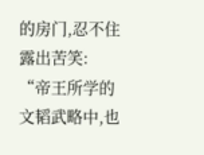的房门,忍不住露出苦笑:
“帝王所学的文韬武略中,也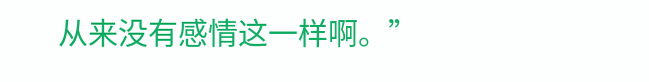从来没有感情这一样啊。”